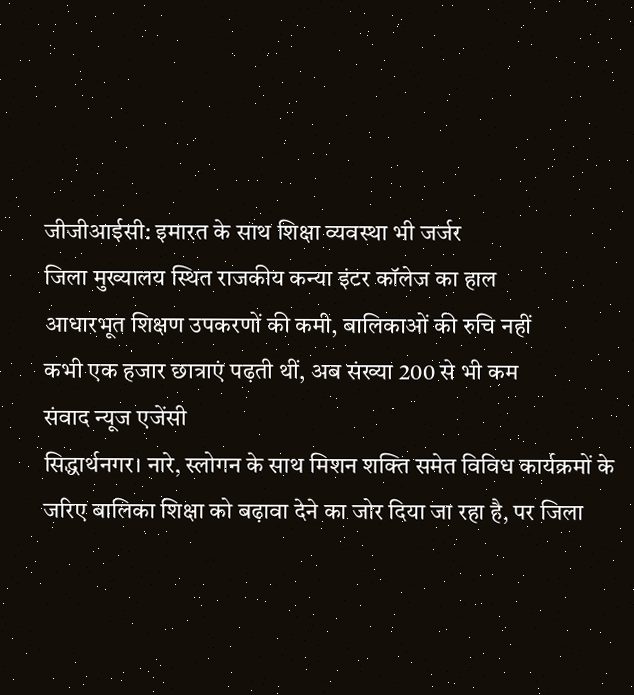जीजीआईसी: इमारत के साथ शिक्षा व्यवस्था भी जर्जर
जिला मुख्यालय स्थित राजकीय कन्या इंटर कॉलेज का हाल
आधारभूत शिक्षण उपकरणों की कमी, बालिकाओं की रुचि नहीं
कभी एक हजार छात्राएं पढ़ती थीं, अब संख्या 200 से भी कम
संवाद न्यूज एजेंसी
सिद्धार्थनगर। नारे, स्लोगन के साथ मिशन शक्ति समेत विविध कार्यक्रमों के जरिए बालिका शिक्षा को बढ़ावा देने का जोर दिया जा रहा है, पर जिला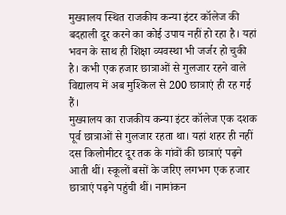मुख्यालय स्थित राजकीय कन्या इंटर कॉलेज की बदहाली दूर करने का कोई उपाय नहीं हो रहा है। यहां भवन के साथ ही शिक्षा व्यवस्था भी जर्जर हो चुकी है। कभी एक हजार छात्राओं से गुलजार रहने वाले विद्यालय में अब मुश्किल से 200 छात्राएं ही रह गई हैं।
मुख्यालय का राजकीय कन्या इंटर कॉलेज एक दशक पूर्व छात्राओं से गुलजार रहता था। यहां शहर ही नहीं दस किलोमीटर दूर तक के गांवों की छात्राएं पढ़ने आती थीं। स्कूलों बसों के जरिए लगभग एक हजार छात्राएं पढ़ने पहुंची थीं। नामांकन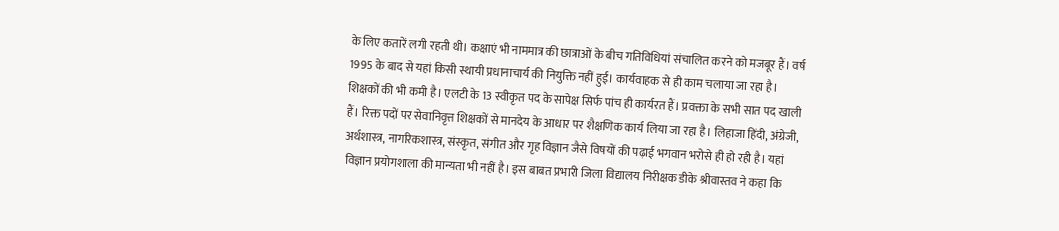के लिए कतारें लगी रहती थी। कक्षाएं भी नाममात्र की छात्राओं के बीच गतिविधियां संचालित करने को मजबूर हैं। वर्ष 1995 के बाद से यहां किसी स्थायी प्रधानाचार्य की नियुक्ति नहीं हुई। कार्यवाहक से ही काम चलाया जा रहा है। शिक्षकों की भी कमी है। एलटी के 13 स्वीकृत पद के सापेक्ष सिर्फ पांच ही कार्यरत हैं। प्रवक्ता के सभी सात पद खाली हैं। रिक्त पदों पर सेवानिवृत्त शिक्षकों से मानदेय के आधार पर शैक्षणिक कार्य लिया जा रहा है। लिहाजा हिंदी, अंग्रेजी, अर्थशास्त्र, नागरिकशास्त्र, संस्कृत, संगीत और गृह विज्ञान जैसे विषयों की पढ़ाई भगवान भरोसे ही हो रही है। यहां विज्ञान प्रयोगशाला की मान्यता भी नहीं है। इस बाबत प्रभारी जिला विद्यालय निरीक्षक डीके श्रीवास्तव ने कहा कि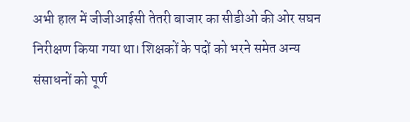अभी हाल में जीजीआईसी तेतरी बाजार का सीडीओ की ओर सघन निरीक्षण किया गया था। शिक्षकों के पदों को भरने समेत अन्य संसाधनों को पूर्ण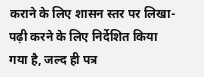कराने के लिए शासन स्तर पर लिखा-पढ़ी करने के लिए निर्देशित किया गया है, जल्द ही पत्र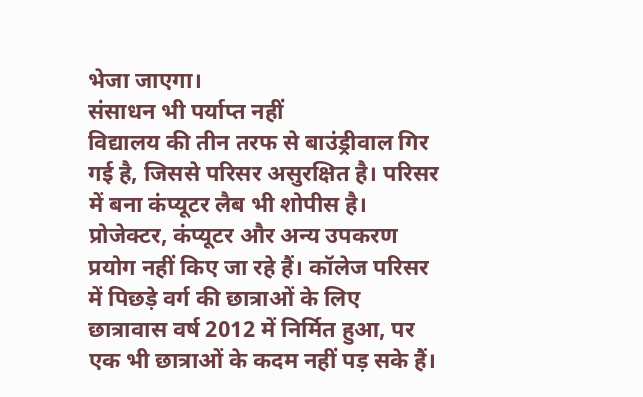भेजा जाएगा।
संसाधन भी पर्याप्त नहीं
विद्यालय की तीन तरफ से बाउंड्रीवाल गिर गई है, जिससे परिसर असुरक्षित है। परिसर में बना कंप्यूटर लैब भी शोपीस है। प्रोजेक्टर, कंप्यूटर और अन्य उपकरण प्रयोग नहीं किए जा रहे हैं। कॉलेज परिसर में पिछड़े वर्ग की छात्राओं के लिए छात्रावास वर्ष 2012 में निर्मित हुआ, पर एक भी छात्राओं के कदम नहीं पड़ सके हैं।